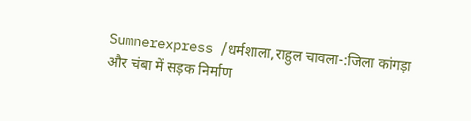Sumnerexpress /धर्मशाला,राहुल चावला-:जिला कांगड़ा और चंबा में सड़क निर्माण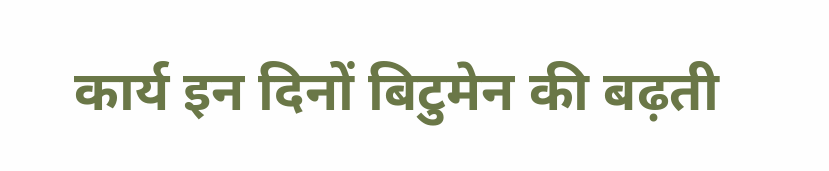कार्य इन दिनों बिटुमेन की बढ़ती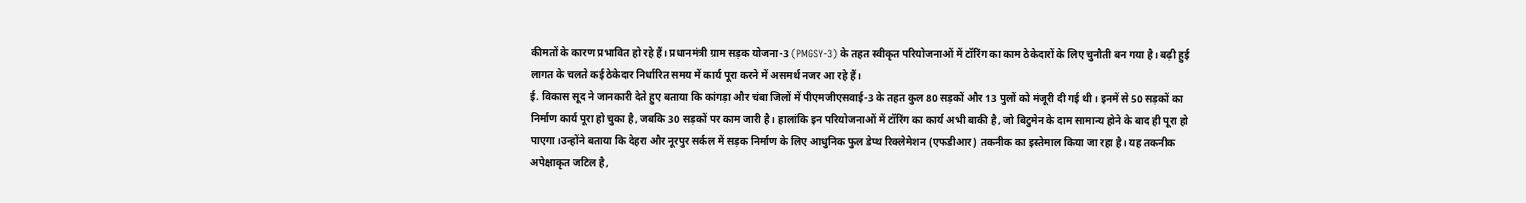कीमतों के कारण प्रभावित हो रहे हैं। प्रधानमंत्री ग्राम सड़क योजना-3 (PMGSY-3) के तहत स्वीकृत परियोजनाओं में टॉरिंग का काम ठेकेदारों के लिए चुनौती बन गया है। बढ़ी हुई लागत के चलते कई ठेकेदार निर्धारित समय में कार्य पूरा करने में असमर्थ नजर आ रहे हैं।
ई. विकास सूद ने जानकारी देते हुए बताया कि कांगड़ा और चंबा जिलों में पीएमजीएसवाई-3 के तहत कुल 80 सड़कों और 13 पुलों को मंजूरी दी गई थी। इनमें से 50 सड़कों का निर्माण कार्य पूरा हो चुका है, जबकि 30 सड़कों पर काम जारी है। हालांकि इन परियोजनाओं में टॉरिंग का कार्य अभी बाकी है, जो बिटुमेन के दाम सामान्य होने के बाद ही पूरा हो पाएगा।उन्होंने बताया कि देहरा और नूरपुर सर्कल में सड़क निर्माण के लिए आधुनिक फुल डेप्थ रिक्लेमेशन (एफडीआर) तकनीक का इस्तेमाल किया जा रहा है। यह तकनीक अपेक्षाकृत जटिल है,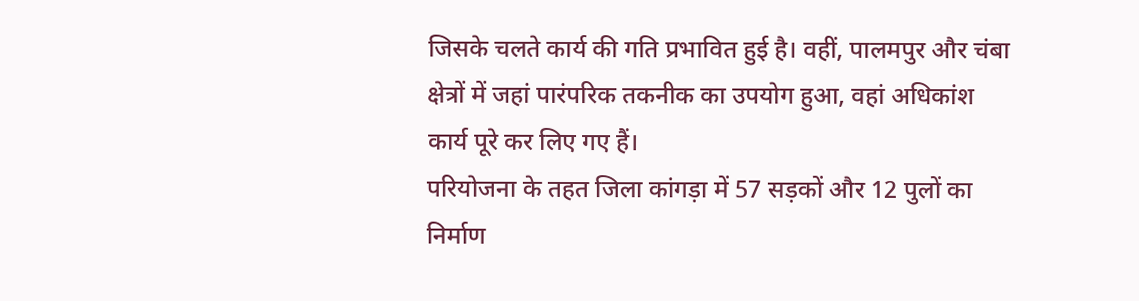जिसके चलते कार्य की गति प्रभावित हुई है। वहीं, पालमपुर और चंबा क्षेत्रों में जहां पारंपरिक तकनीक का उपयोग हुआ, वहां अधिकांश कार्य पूरे कर लिए गए हैं।
परियोजना के तहत जिला कांगड़ा में 57 सड़कों और 12 पुलों का निर्माण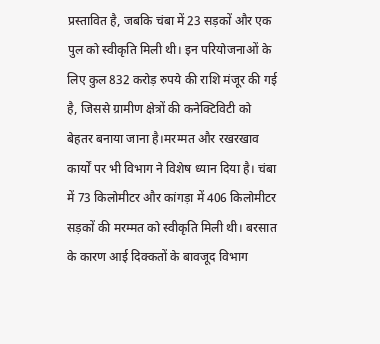प्रस्तावित है, जबकि चंबा में 23 सड़कों और एक पुल को स्वीकृति मिली थी। इन परियोजनाओं के लिए कुल 832 करोड़ रुपये की राशि मंजूर की गई है, जिससे ग्रामीण क्षेत्रों की कनेक्टिविटी को बेहतर बनाया जाना है।मरम्मत और रखरखाव कार्यों पर भी विभाग ने विशेष ध्यान दिया है। चंबा में 73 किलोमीटर और कांगड़ा में 406 किलोमीटर सड़कों की मरम्मत को स्वीकृति मिली थी। बरसात के कारण आई दिक्कतों के बावजूद विभाग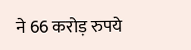ने 66 करोड़ रुपये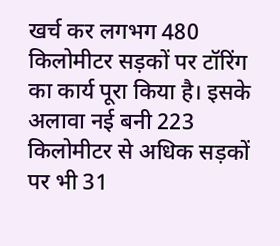खर्च कर लगभग 480 किलोमीटर सड़कों पर टॉरिंग का कार्य पूरा किया है। इसके अलावा नई बनी 223 किलोमीटर से अधिक सड़कों पर भी 31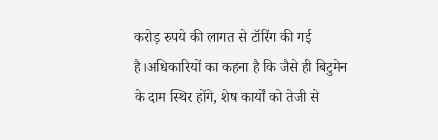करोड़ रुपये की लागत से टॉरिंग की गई है।अधिकारियों का कहना है कि जैसे ही बिटुमेन के दाम स्थिर होंगे, शेष कार्यों को तेजी से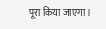पूरा किया जाएगा।